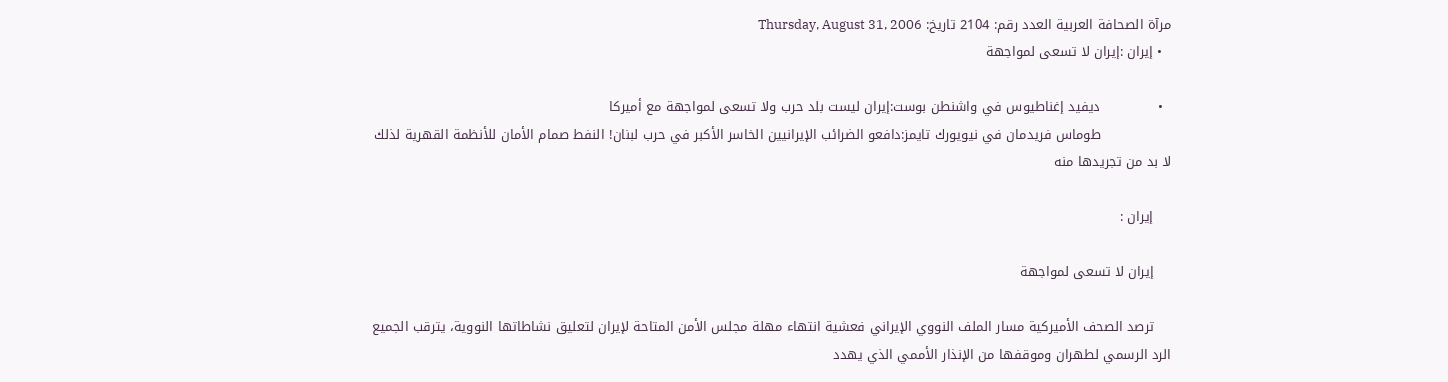مرآة الصحافة العربية العدد رقم: 2104 تاريخ: Thursday, August 31, 2006
  • إيران :إيران لا تسعى لمواجهة

  •             ديفيد إغناطيوس في واشنطن بوست:إيران ليست بلد حرب ولا تسعى لمواجهة مع أميركا
                طوماس فريدمان في نيويورك تايمز:دافعو الضرائب الإيرانيين الخاسر الأكبر في حرب لبنان! النفط صمام الأمان للأنظمة القهرية لذلك لا بد من تجريدها منه

    إيران :

    إيران لا تسعى لمواجهة

    ترصد الصحف الأميركية مسار الملف النووي الإيراني فعشية انتهاء مهلة مجلس الأمن المتاحة لإيران لتعليق نشاطاتها النووية، يترقب الجميع الرد الرسمي لطهران وموقفها من الإنذار الأممي الذي يهدد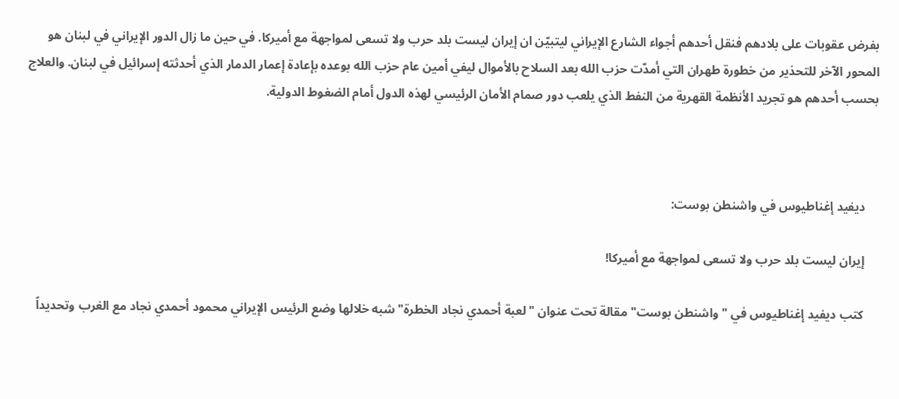بفرض عقوبات على بلادهم فنقل أحدهم أجواء الشارع الإيراني ليتبيّن ان إيران ليست بلد حرب ولا تسعى لمواجهة مع أميركا. في حين ما زال الدور الإيراني في لبنان هو المحور الآخر للتحذير من خطورة طهران التي أمدّت حزب الله بعد السلاح بالأموال ليفي أمين عام حزب الله بوعده بإعادة إعمار الدمار الذي أحدثته إسرائيل في لبنان. والعلاج بحسب أحدهم هو تجريد الأنظمة القهرية من النفط الذي يلعب دور صمام الأمان الرئيسي لهذه الدول أمام الضغوط الدولية.



    ديفيد إغناطيوس في واشنطن بوست:

    إيران ليست بلد حرب ولا تسعى لمواجهة مع أميركا!

    كتب ديفيد إغناطيوس في "واشنطن بوست" مقالة تحت عنوان "لعبة أحمدي نجاد الخطرة" شبه خلالها وضع الرئيس الإيراني محمود أحمدي نجاد مع الغرب وتحديداً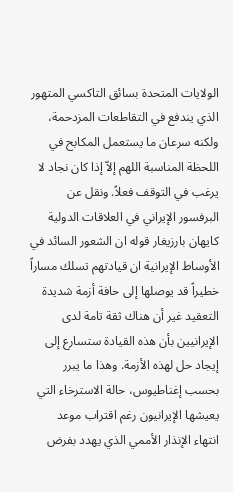الولايات المتحدة بسائق التاكسي المتهور الذي يندفع في التقاطعات المزدحمة، ولكنه سرعان ما يستعمل المكابح في اللحظة المناسبة اللهم إلاّ إذا كان نجاد لا يرغب في التوقف فعلاً. ونقل عن البرفسور الإيراني في العلاقات الدولية كايهان بارزيغار قوله ان الشعور السائد في الأوساط الإيرانية ان قيادتهم تسلك مساراً خطيراً قد يوصلها إلى حافة أزمة شديدة التعقيد غير أن هناك ثقة تامة لدى الإيرانيين بأن هذه القيادة ستسارع إلى إيجاد حل لهذه الأزمة. وهذا ما يبرر بحسب إغناطيوس، حالة الاسترخاء التي يعيشها الإيرانيون رغم اقتراب موعد انتهاء الإنذار الأممي الذي يهدد بفرض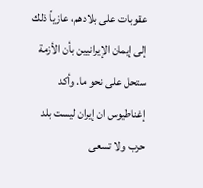عقوبات على بلادهم، عازياً ذلك إلى إيمان الإيرانيين بأن الأزمة ستحل على نحو ما. وأكد إغناطيوس ان إيران ليست بلد حرب ولا تسعى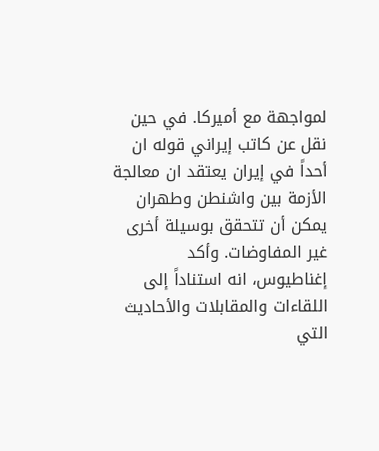لمواجهة مع أميركا. في حين نقل عن كاتب إيراني قوله ان أحداً في إيران يعتقد ان معالجة الأزمة بين واشنطن وطهران يمكن أن تتحقق بوسيلة أخرى غير المفاوضات. وأكد إغناطيوس، انه استناداً إلى اللقاءات والمقابلات والأحاديث التي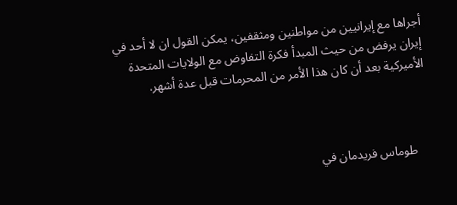أجراها مع إيرانيين من مواطنين ومثقفين، يمكن القول ان لا أحد في إيران يرفض من حيث المبدأ فكرة التفاوض مع الولايات المتحدة الأميركية بعد أن كان هذا الأمر من المحرمات قبل عدة أشهر.



    طوماس فريدمان في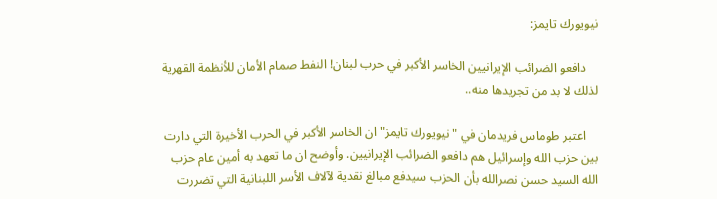نيويورك تايمز:

    دافعو الضرائب الإيرانيين الخاسر الأكبر في حرب لبنان! النفط صمام الأمان للأنظمة القهرية لذلك لا بد من تجريدها منه..

    اعتبر طوماس فريدمان في "نيويورك تايمز" ان الخاسر الأكبر في الحرب الأخيرة التي دارت بين حزب الله وإسرائيل هم دافعو الضرائب الإيرانيين. وأوضح ان ما تعهد به أمين عام حزب الله السيد حسن نصرالله بأن الحزب سيدفع مبالغ نقدية لآلاف الأسر اللبنانية التي تضررت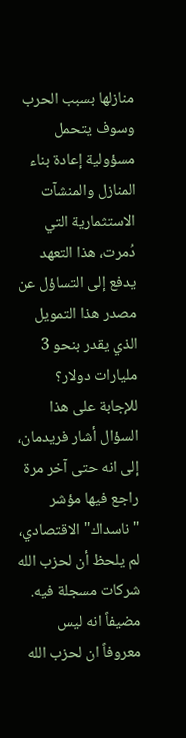منازلها بسبب الحرب وسوف يتحمل مسؤولية إعادة بناء المنازل والمنشآت الاستثمارية التي دُمرت، هذا التعهد يدفع إلى التساؤل عن مصدر هذا التمويل الذي يقدر بنحو 3 مليارات دولار؟ للإجابة على هذا السؤال أشار فريدمان، إلى انه حتى آخر مرة راجع فيها مؤشر "ناسداك" الاقتصادي، لم يلحظ أن لحزب الله شركات مسجلة فيه. مضيفاً انه ليس معروفاً ان لحزب الله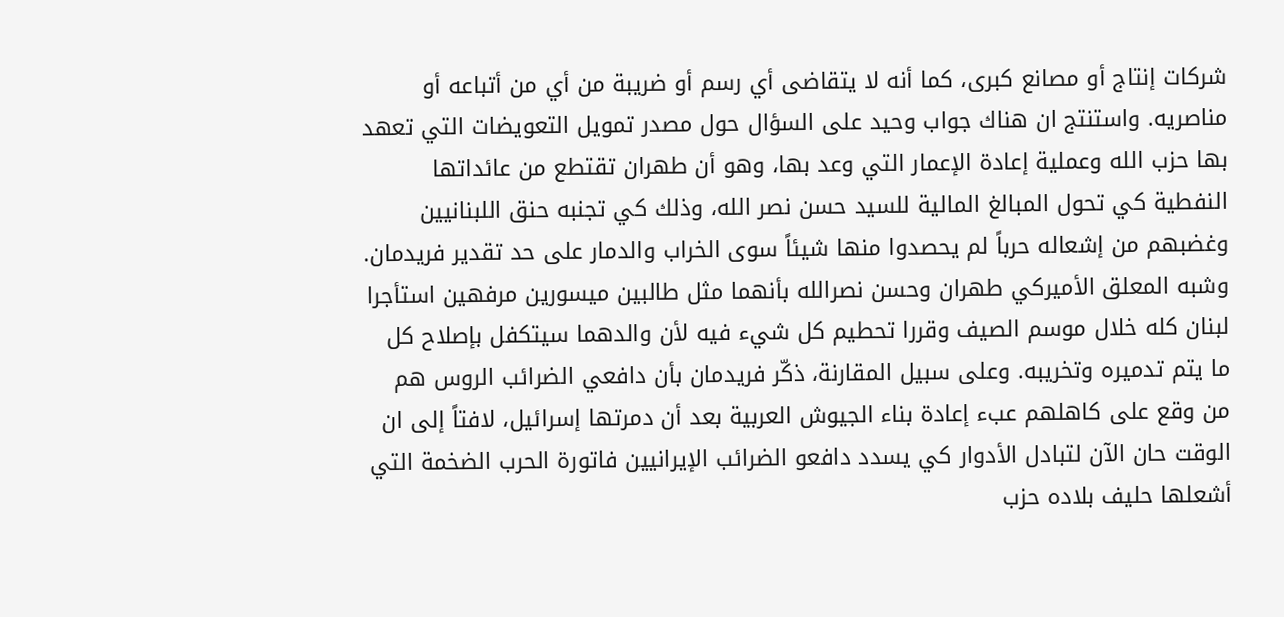شركات إنتاج أو مصانع كبرى، كما أنه لا يتقاضى أي رسم أو ضريبة من أي من أتباعه أو مناصريه. واستنتج ان هناك جواب وحيد على السؤال حول مصدر تمويل التعويضات التي تعهد بها حزب الله وعملية إعادة الإعمار التي وعد بها، وهو أن طهران تقتطع من عائداتها النفطية كي تحول المبالغ المالية للسيد حسن نصر الله، وذلك كي تجنبه حنق اللبنانيين وغضبهم من إشعاله حرباً لم يحصدوا منها شيئاً سوى الخراب والدمار على حد تقدير فريدمان. وشبه المعلق الأميركي طهران وحسن نصرالله بأنهما مثل طالبين ميسورين مرفهين استأجرا لبنان كله خلال موسم الصيف وقررا تحطيم كل شيء فيه لأن والدهما سيتكفل بإصلاح كل ما يتم تدميره وتخريبه. وعلى سبيل المقارنة، ذكّر فريدمان بأن دافعي الضرائب الروس هم من وقع على كاهلهم عبء إعادة بناء الجيوش العربية بعد أن دمرتها إسرائيل، لافتاً إلى ان الوقت حان الآن لتبادل الأدوار كي يسدد دافعو الضرائب الإيرانيين فاتورة الحرب الضخمة التي أشعلها حليف بلاده حزب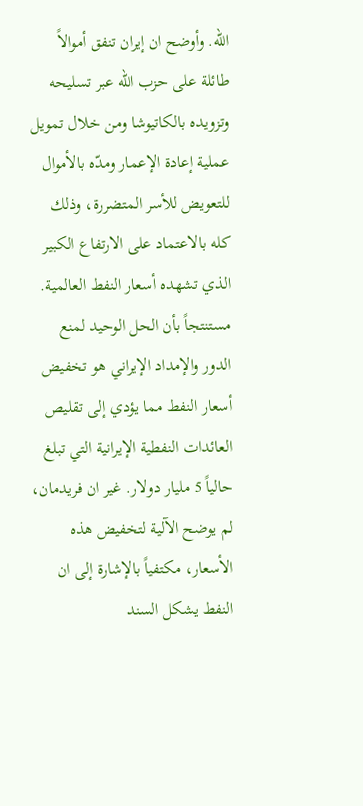الله. وأوضح ان إيران تنفق أموالاً طائلة على حزب الله عبر تسليحه وتزويده بالكاتيوشا ومن خلال تمويل عملية إعادة الإعمار ومدّه بالأموال للتعويض للأسر المتضررة، وذلك كله بالاعتماد على الارتفاع الكبير الذي تشهده أسعار النفط العالمية. مستنتجاً بأن الحل الوحيد لمنع الدور والإمداد الإيراني هو تخفيض أسعار النفط مما يؤدي إلى تقليص العائدات النفطية الإيرانية التي تبلغ حالياً 5 مليار دولار. غير ان فريدمان، لم يوضح الآلية لتخفيض هذه الأسعار، مكتفياً بالإشارة إلى ان النفط يشكل السند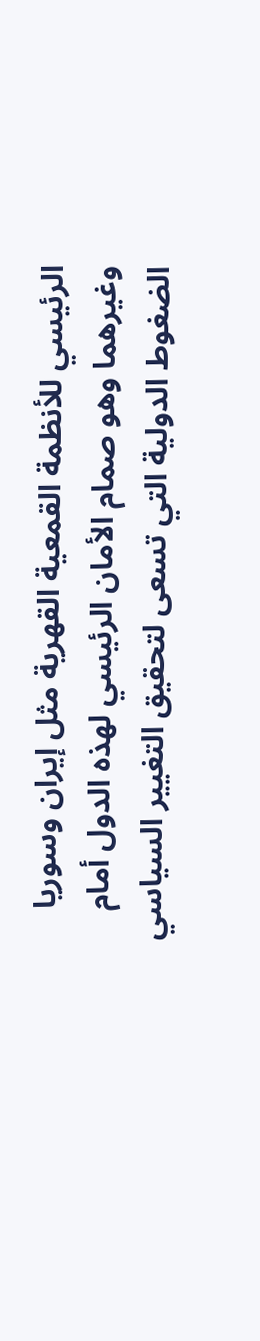الرئيسي للأنظمة القمعية القهرية مثل إيران وسوريا وغيرهما وهو صمام الأمان الرئيسي لهذه الدول أمام الضغوط الدولية التي تسعى لتحقيق التغيير السياسي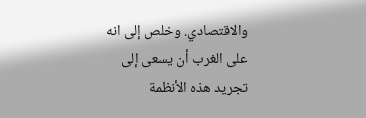والاقتصادي. وخلص إلى انه على الغرب أن يسعى إلى تجريد هذه الأنظمة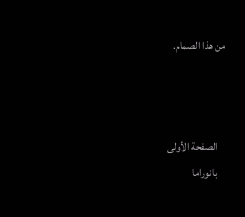من هذا الصمام.



    الصفحة الأولى
    بانوراما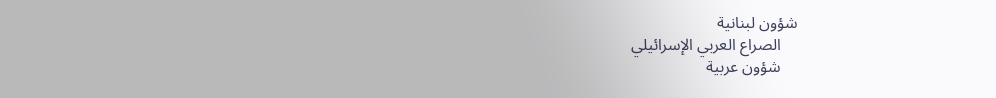شؤون لبنانية
    الصراع العربي الإسرائيلي
    شؤون عربية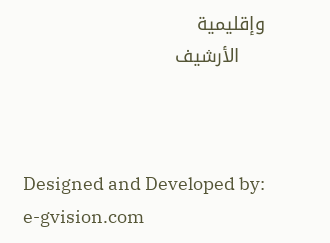وإقليمية
    الأرشيف



    Designed and Developed by:
    e-gvision.com